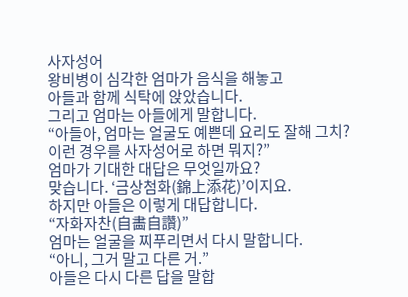사자성어
왕비병이 심각한 엄마가 음식을 해놓고
아들과 함께 식탁에 앉았습니다.
그리고 엄마는 아들에게 말합니다.
“아들아, 엄마는 얼굴도 예쁜데 요리도 잘해 그치?
이런 경우를 사자성어로 하면 뭐지?”
엄마가 기대한 대답은 무엇일까요?
맞습니다. ‘금상첨화(錦上添花)’이지요.
하지만 아들은 이렇게 대답합니다.
“자화자찬(自畵自讚)”
엄마는 얼굴을 찌푸리면서 다시 말합니다.
“아니, 그거 말고 다른 거.”
아들은 다시 다른 답을 말합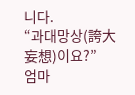니다.
“과대망상(誇大妄想)이요?”
엄마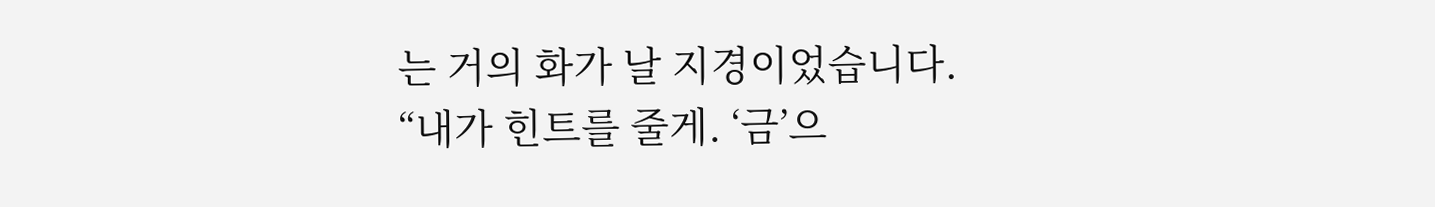는 거의 화가 날 지경이었습니다.
“내가 힌트를 줄게. ‘금’으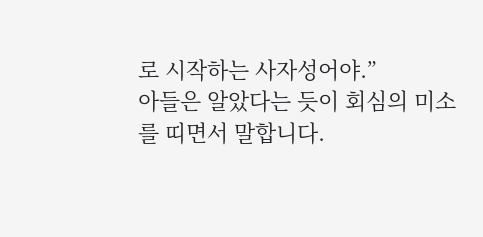로 시작하는 사자성어야.”
아들은 알았다는 듯이 회심의 미소를 띠면서 말합니다.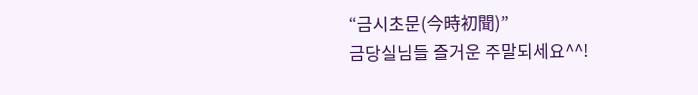“금시초문(今時初聞)”
금당실님들 즐거운 주말되세요^^!